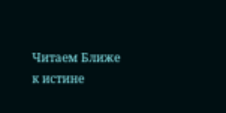Читаем Ближе к истине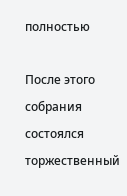полностью

После этого собрания состоялся торжественный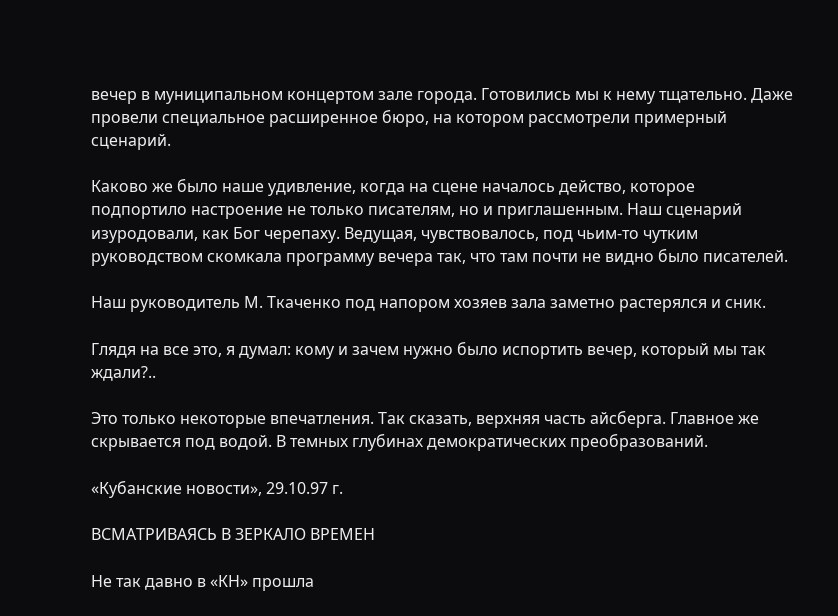вечер в муниципальном концертом зале города. Готовились мы к нему тщательно. Даже провели специальное расширенное бюро, на котором рассмотрели примерный сценарий.

Каково же было наше удивление, когда на сцене началось действо, которое подпортило настроение не только писателям, но и приглашенным. Наш сценарий изуродовали, как Бог черепаху. Ведущая, чувствовалось, под чьим-то чутким руководством скомкала программу вечера так, что там почти не видно было писателей.

Наш руководитель М. Ткаченко под напором хозяев зала заметно растерялся и сник.

Глядя на все это, я думал: кому и зачем нужно было испортить вечер, который мы так ждали?..

Это только некоторые впечатления. Так сказать, верхняя часть айсберга. Главное же скрывается под водой. В темных глубинах демократических преобразований.

«Кубанские новости», 29.10.97 г.

ВСМАТРИВАЯСЬ В ЗЕРКАЛО ВРЕМЕН

Не так давно в «КН» прошла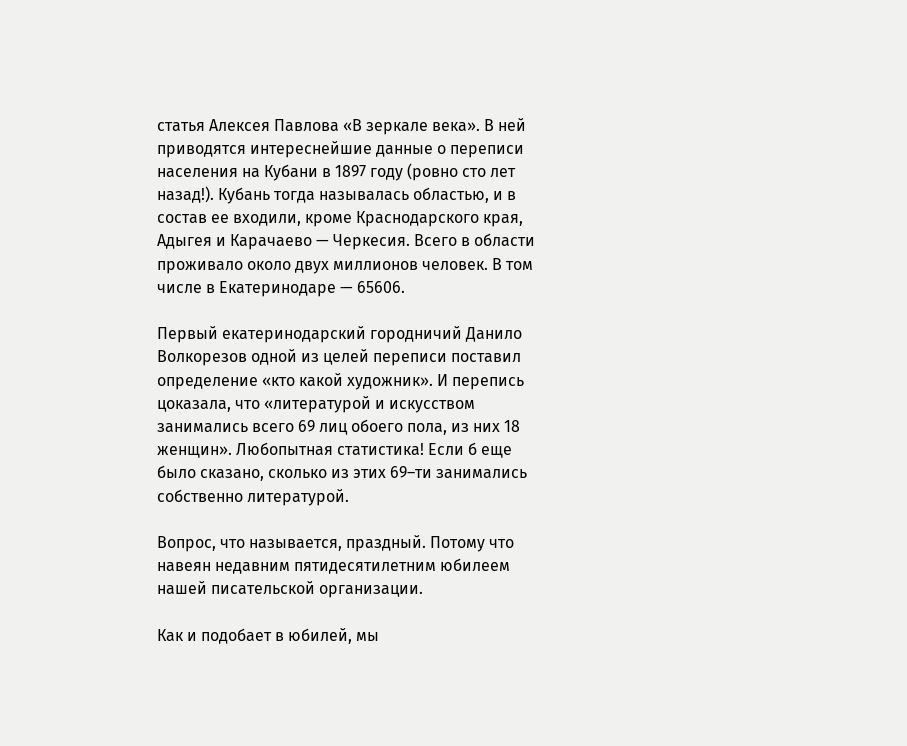статья Алексея Павлова «В зеркале века». В ней приводятся интереснейшие данные о переписи населения на Кубани в 1897 году (ровно сто лет назад!). Кубань тогда называлась областью, и в состав ее входили, кроме Краснодарского края, Адыгея и Карачаево — Черкесия. Всего в области проживало около двух миллионов человек. В том числе в Екатеринодаре — 65606.

Первый екатеринодарский городничий Данило Волкорезов одной из целей переписи поставил определение «кто какой художник». И перепись цоказала, что «литературой и искусством занимались всего 69 лиц обоего пола, из них 18 женщин». Любопытная статистика! Если б еще было сказано, сколько из этих 69–ти занимались собственно литературой.

Вопрос, что называется, праздный. Потому что навеян недавним пятидесятилетним юбилеем нашей писательской организации.

Как и подобает в юбилей, мы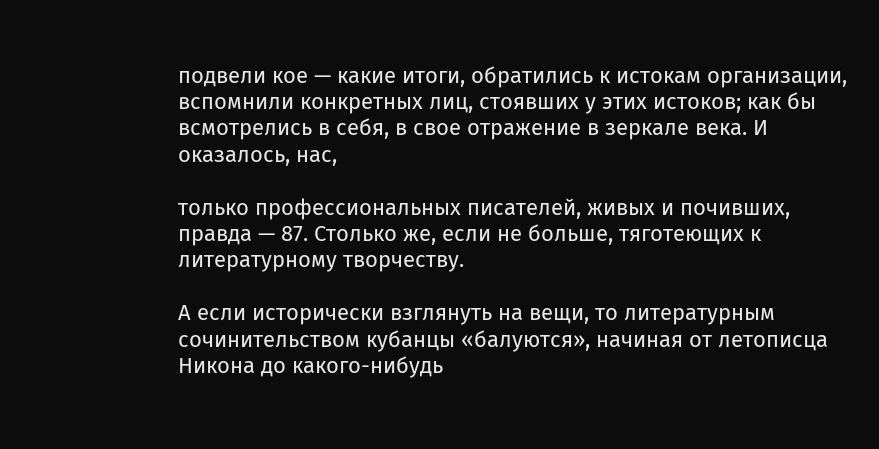подвели кое — какие итоги, обратились к истокам организации, вспомнили конкретных лиц, стоявших у этих истоков; как бы всмотрелись в себя, в свое отражение в зеркале века. И оказалось, нас,

только профессиональных писателей, живых и почивших, правда — 87. Столько же, если не больше, тяготеющих к литературному творчеству.

А если исторически взглянуть на вещи, то литературным сочинительством кубанцы «балуются», начиная от летописца Никона до какого-нибудь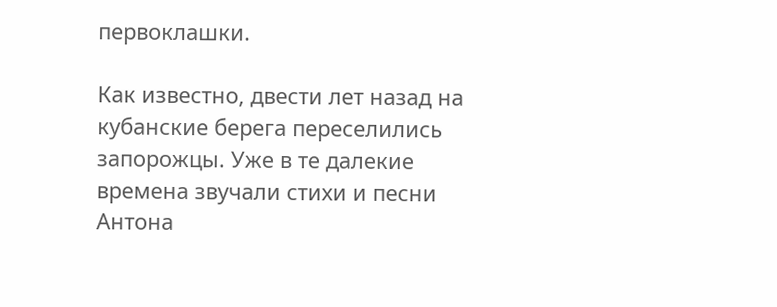первоклашки.

Как известно, двести лет назад на кубанские берега переселились запорожцы. Уже в те далекие времена звучали стихи и песни Антона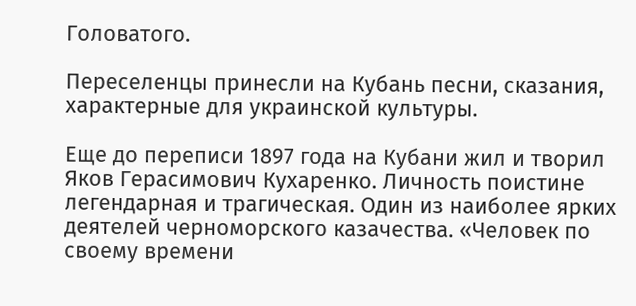Головатого.

Переселенцы принесли на Кубань песни, сказания, характерные для украинской культуры.

Еще до переписи 1897 года на Кубани жил и творил Яков Герасимович Кухаренко. Личность поистине легендарная и трагическая. Один из наиболее ярких деятелей черноморского казачества. «Человек по своему времени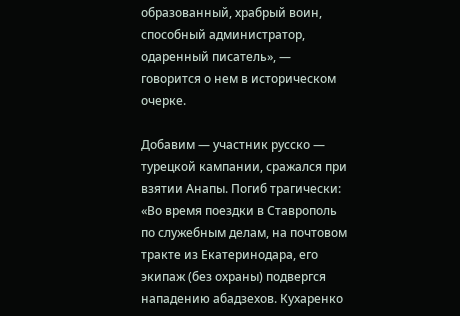образованный, храбрый воин, способный администратор, одаренный писатель», — говорится о нем в историческом очерке.

Добавим — участник русско — турецкой кампании, сражался при взятии Анапы. Погиб трагически: «Во время поездки в Ставрополь по служебным делам, на почтовом тракте из Екатеринодара, его экипаж (без охраны) подвергся нападению абадзехов. Кухаренко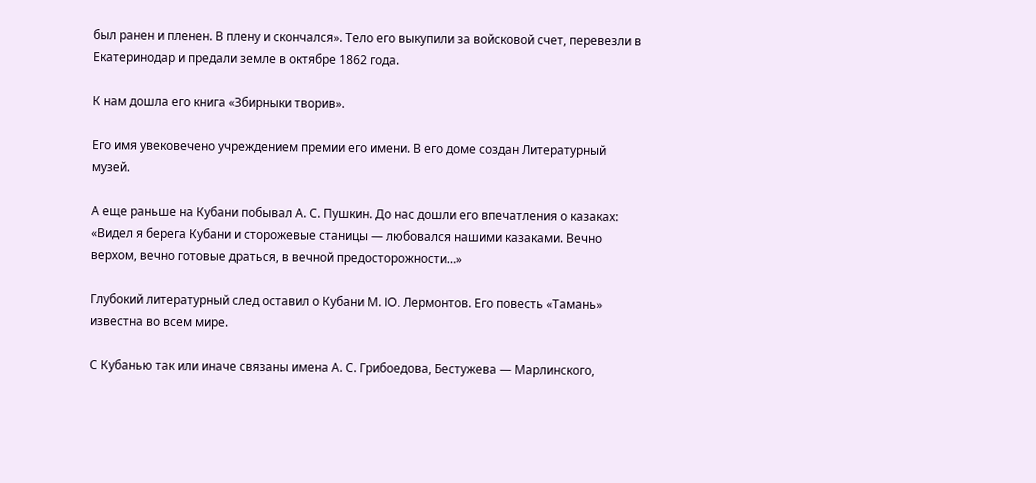был ранен и пленен. В плену и скончался». Тело его выкупили за войсковой счет, перевезли в Екатеринодар и предали земле в октябре 1862 года.

К нам дошла его книга «Збирныки творив».

Его имя увековечено учреждением премии его имени. В его доме создан Литературный музей.

А еще раньше на Кубани побывал А. С. Пушкин. До нас дошли его впечатления о казаках: «Видел я берега Кубани и сторожевые станицы — любовался нашими казаками. Вечно верхом, вечно готовые драться, в вечной предосторожности…»

Глубокий литературный след оставил о Кубани М. IO. Лермонтов. Его повесть «Тамань» известна во всем мире.

С Кубанью так или иначе связаны имена А. С. Грибоедова, Бестужева — Марлинского,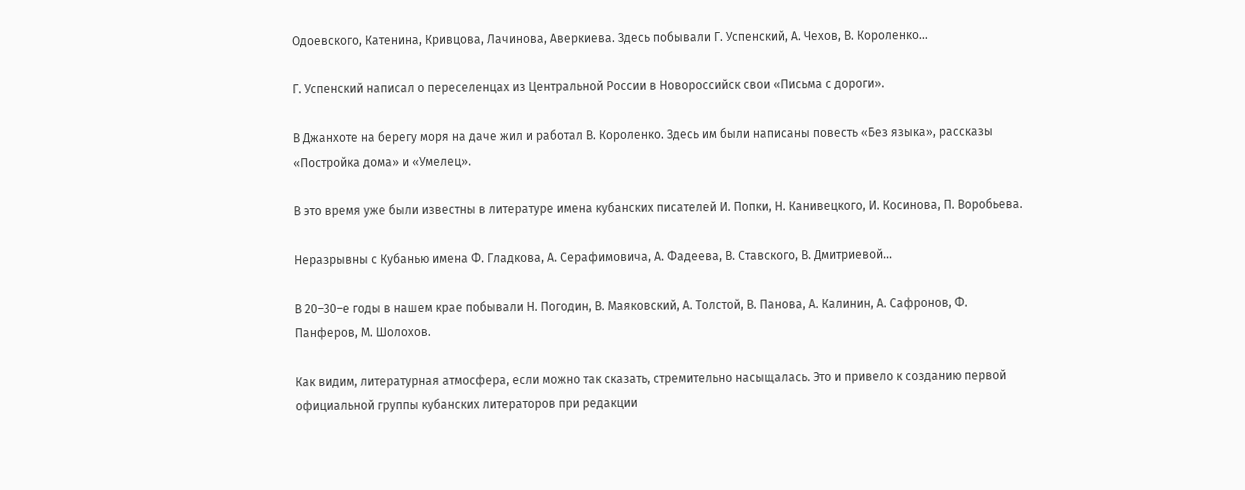Одоевского, Катенина, Кривцова, Лачинова, Аверкиева. Здесь побывали Г. Успенский, А. Чехов, В. Короленко…

Г. Успенский написал о переселенцах из Центральной России в Новороссийск свои «Письма с дороги».

В Джанхоте на берегу моря на даче жил и работал В. Короленко. Здесь им были написаны повесть «Без языка», рассказы «Постройка дома» и «Умелец».

В это время уже были известны в литературе имена кубанских писателей И. Попки, Н. Канивецкого, И. Косинова, П. Воробьева.

Неразрывны с Кубанью имена Ф. Гладкова, А. Серафимовича, А. Фадеева, В. Ставского, В. Дмитриевой…

В 20–30–е годы в нашем крае побывали Н. Погодин, В. Маяковский, А. Толстой, В. Панова, А. Калинин, А. Сафронов, Ф. Панферов, М. Шолохов.

Как видим, литературная атмосфера, если можно так сказать, стремительно насыщалась. Это и привело к созданию первой официальной группы кубанских литераторов при редакции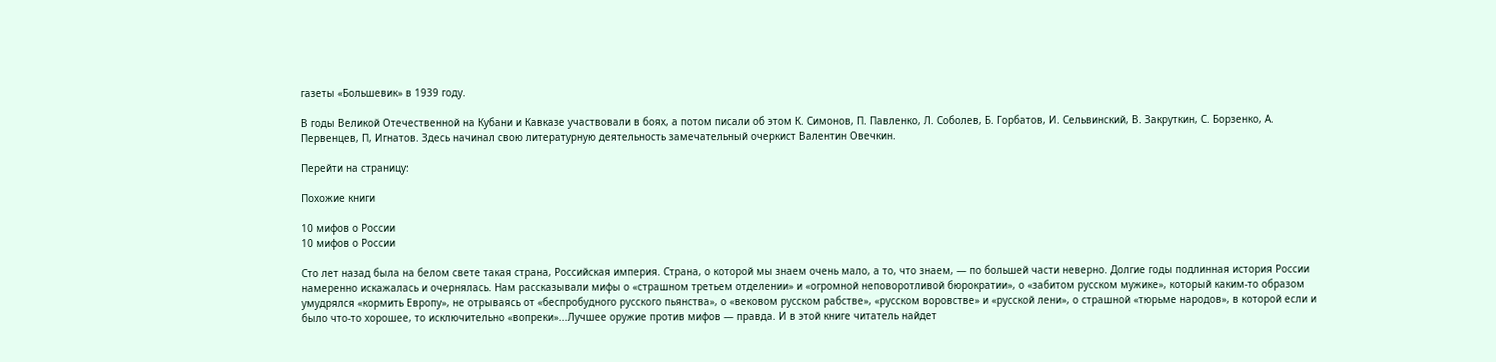газеты «Большевик» в 1939 году.

В годы Великой Отечественной на Кубани и Кавказе участвовали в боях, а потом писали об этом К. Симонов, П. Павленко, Л. Соболев, Б. Горбатов, И. Сельвинский, В. Закруткин, С. Борзенко, А. Первенцев, П, Игнатов. Здесь начинал свою литературную деятельность замечательный очеркист Валентин Овечкин.

Перейти на страницу:

Похожие книги

10 мифов о России
10 мифов о России

Сто лет назад была на белом свете такая страна, Российская империя. Страна, о которой мы знаем очень мало, а то, что знаем, — по большей части неверно. Долгие годы подлинная история России намеренно искажалась и очернялась. Нам рассказывали мифы о «страшном третьем отделении» и «огромной неповоротливой бюрократии», о «забитом русском мужике», который каким-то образом умудрялся «кормить Европу», не отрываясь от «беспробудного русского пьянства», о «вековом русском рабстве», «русском воровстве» и «русской лени», о страшной «тюрьме народов», в которой если и было что-то хорошее, то исключительно «вопреки»...Лучшее оружие против мифов — правда. И в этой книге читатель найдет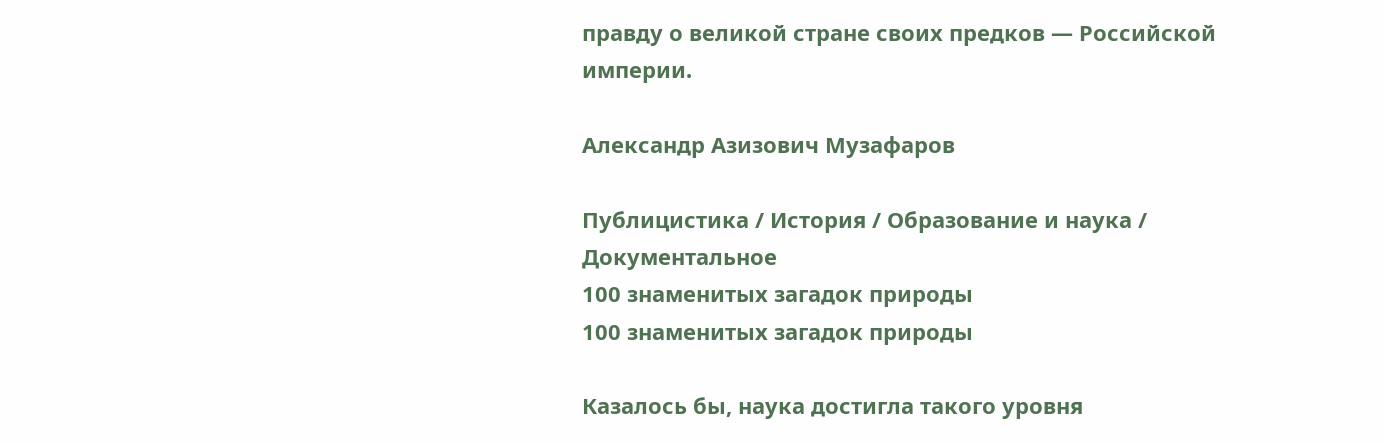правду о великой стране своих предков — Российской империи.

Александр Азизович Музафаров

Публицистика / История / Образование и наука / Документальное
100 знаменитых загадок природы
100 знаменитых загадок природы

Казалось бы, наука достигла такого уровня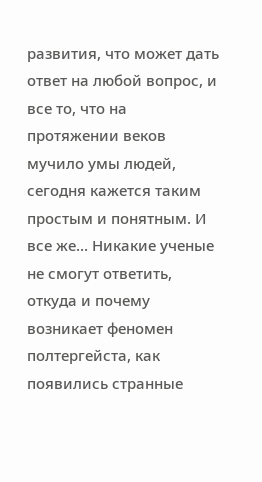развития, что может дать ответ на любой вопрос, и все то, что на протяжении веков мучило умы людей, сегодня кажется таким простым и понятным. И все же… Никакие ученые не смогут ответить, откуда и почему возникает феномен полтергейста, как появились странные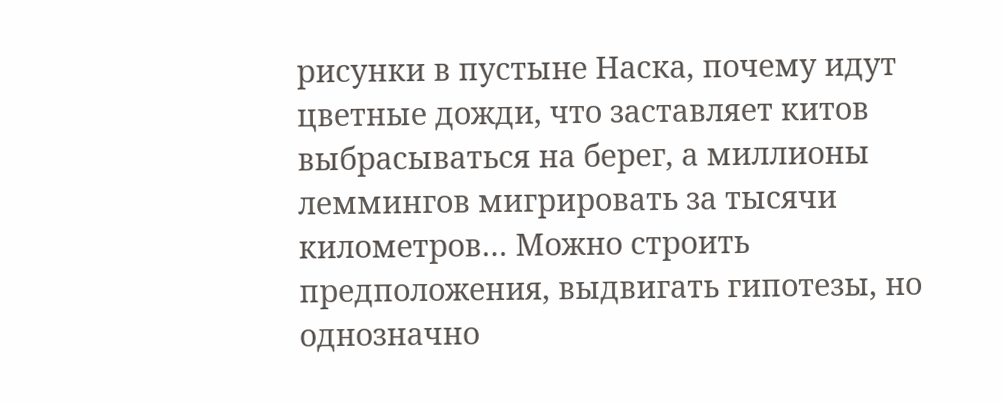рисунки в пустыне Наска, почему идут цветные дожди, что заставляет китов выбрасываться на берег, а миллионы леммингов мигрировать за тысячи километров… Можно строить предположения, выдвигать гипотезы, но однозначно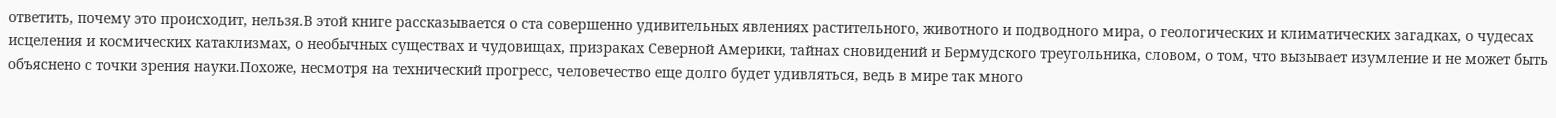ответить, почему это происходит, нельзя.В этой книге рассказывается о ста совершенно удивительных явлениях растительного, животного и подводного мира, о геологических и климатических загадках, о чудесах исцеления и космических катаклизмах, о необычных существах и чудовищах, призраках Северной Америки, тайнах сновидений и Бермудского треугольника, словом, о том, что вызывает изумление и не может быть объяснено с точки зрения науки.Похоже, несмотря на технический прогресс, человечество еще долго будет удивляться, ведь в мире так много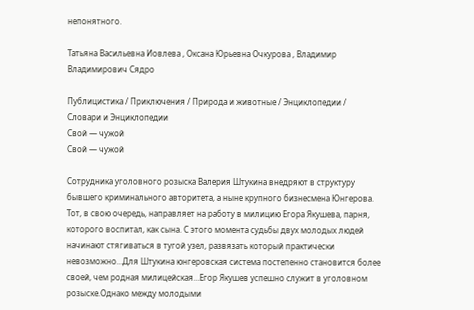непонятного.

Татьяна Васильевна Иовлева , Оксана Юрьевна Очкурова , Владимир Владимирович Сядро

Публицистика / Приключения / Природа и животные / Энциклопедии / Словари и Энциклопедии
Свой — чужой
Свой — чужой

Сотрудника уголовного розыска Валерия Штукина внедряют в структуру бывшего криминального авторитета, а ныне крупного бизнесмена Юнгерова. Тот, в свою очередь, направляет на работу в милицию Егора Якушева, парня, которого воспитал, как сына. С этого момента судьбы двух молодых людей начинают стягиваться в тугой узел, развязать который практически невозможно…Для Штукина юнгеровская система постепенно становится более своей, чем родная милицейская…Егор Якушев успешно служит в уголовном розыске.Однако между молодыми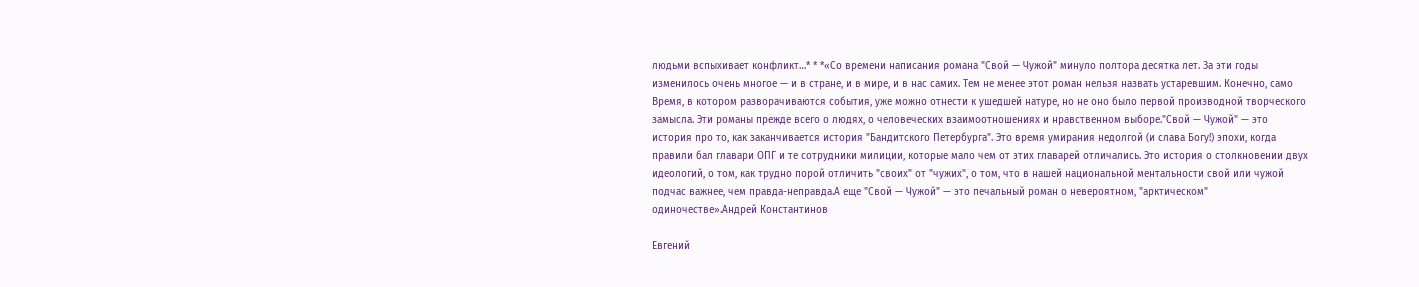людьми вспыхивает конфликт…* * *«Со времени написания романа "Свой — Чужой" минуло полтора десятка лет. За эти годы изменилось очень многое — и в стране, и в мире, и в нас самих. Тем не менее этот роман нельзя назвать устаревшим. Конечно, само Время, в котором разворачиваются события, уже можно отнести к ушедшей натуре, но не оно было первой производной творческого замысла. Эти романы прежде всего о людях, о человеческих взаимоотношениях и нравственном выборе."Свой — Чужой" — это история про то, как заканчивается история "Бандитского Петербурга". Это время умирания недолгой (и слава Богу!) эпохи, когда правили бал главари ОПГ и те сотрудники милиции, которые мало чем от этих главарей отличались. Это история о столкновении двух идеологий, о том, как трудно порой отличить "своих" от "чужих", о том, что в нашей национальной ментальности свой или чужой подчас важнее, чем правда-неправда.А еще "Свой — Чужой" — это печальный роман о невероятном, "арктическом" одиночестве».Андрей Константинов

Евгений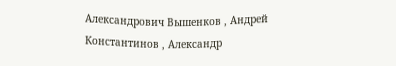Александрович Вышенков , Андрей Константинов , Александр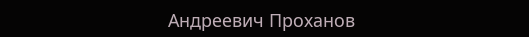Андреевич Проханов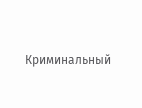Криминальный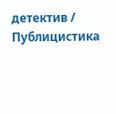детектив / Публицистика